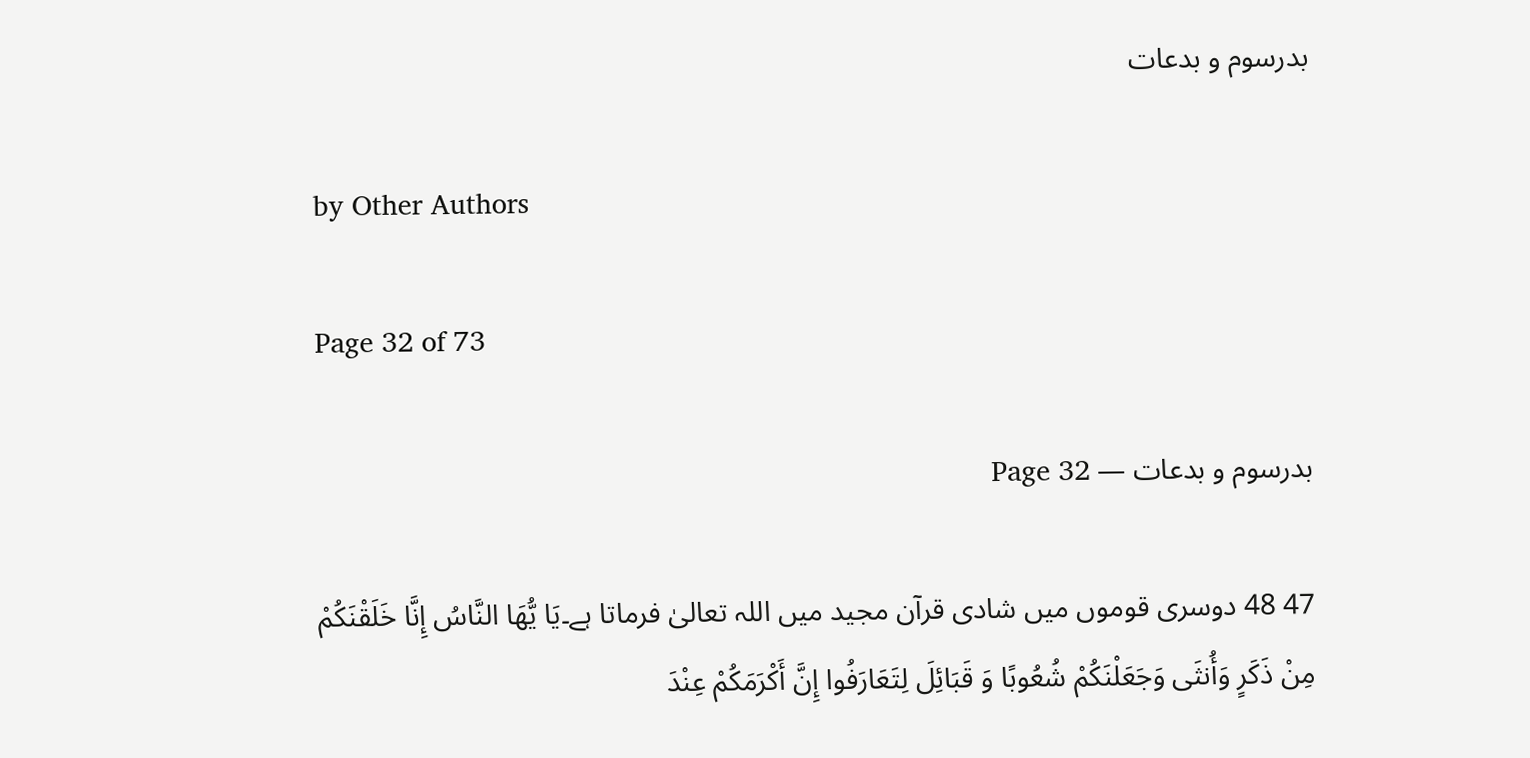بدرسوم و بدعات

by Other Authors

Page 32 of 73

بدرسوم و بدعات — Page 32

47 48 دوسری قوموں میں شادی قرآن مجید میں اللہ تعالیٰ فرماتا ہے۔يَا يُّهَا النَّاسُ إِنَّا خَلَقْنَكُمْ مِنْ ذَكَرٍ وَأُنثَى وَجَعَلْنَكُمْ شُعُوبًا وَ قَبَائِلَ لِتَعَارَفُوا إِنَّ أَكْرَمَكُمْ عِنْدَ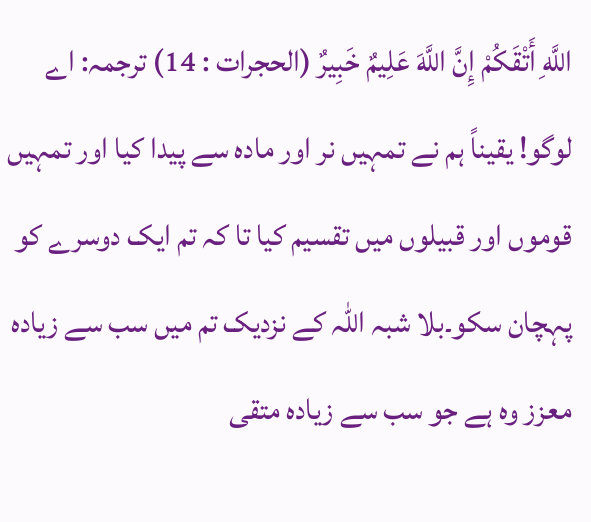اللَّهِ أَتْقَكُمْ إِنَّ اللَّهَ عَلِيمٌ خَبِيرٌ (الحجرات : 14) ترجمہ: اے لوگو! یقیناً ہم نے تمہیں نر اور مادہ سے پیدا کیا اور تمہیں قوموں اور قبیلوں میں تقسیم کیا تا کہ تم ایک دوسرے کو پہچان سکو۔بلا شبہ اللہ کے نزدیک تم میں سب سے زیادہ معزز وہ ہے جو سب سے زیادہ متقی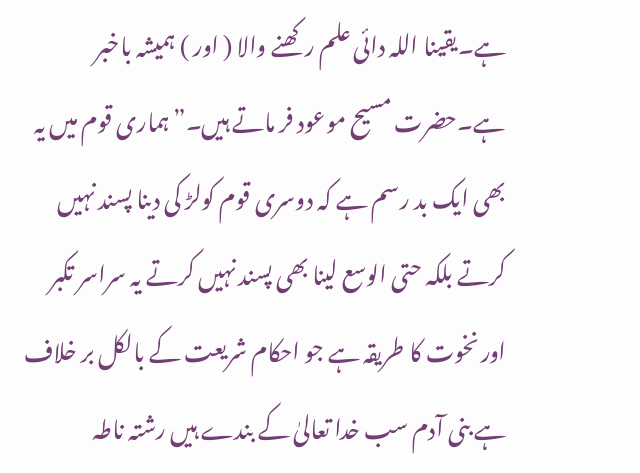ہے۔یقینا اللہ دائی علم رکھنے والا ( اور ) ہمیشہ باخبر ہے۔حضرت مسیح موعود فر ماتے ہیں۔”ہماری قوم میں یہ بھی ایک بد رسم ہے کہ دوسری قوم کولڑ کی دینا پسند نہیں کرتے بلکہ حتی الوسع لینا بھی پسند نہیں کرتے یہ سراسر تکبر اور نخوت کا طریقہ ہے جو احکام شریعت کے بالکل بر خلاف ہے بنی آدم سب خدا تعالیٰ کے بندے ہیں رشتہ ناطہ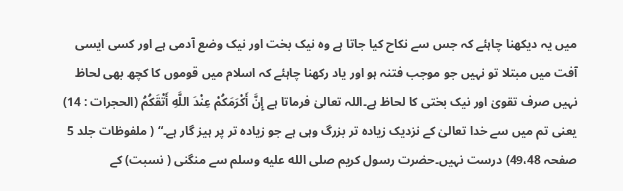میں یہ دیکھنا چاہئے کہ جس سے نکاح کیا جاتا ہے وہ نیک بخت اور نیک وضع آدمی ہے اور کسی ایسی آفت میں مبتلا تو نہیں جو موجب فتنہ ہو اور یاد رکھنا چاہئے کہ اسلام میں قوموں کا کچھ بھی لحاظ نہیں صرف تقویٰ اور نیک بختی کا لحاظ ہے۔اللہ تعالیٰ فرماتا ہے إِنَّ أَكْرَمَكُمْ عِنْدَ اللَّهِ أَتْقَكُمُ (الحجرات : 14) یعنی تم میں سے خدا تعالیٰ کے نزدیک زیادہ تر بزرگ وہی ہے جو زیادہ تر پر ہیز گار ہے۔“ ( ملفوظات جلد 5 صفحہ 49،48) درست نہیں۔حضرت رسول کریم صلى الله عليه وسلم سے منگنی ( نسبت) کے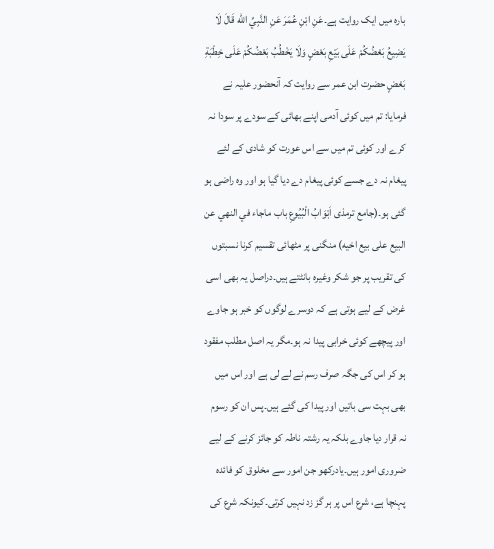بارہ میں ایک روایت ہے۔عَنِ ابْنِ عُمَرَ عَنِ النَّبِيِّ الله قَالَ لَا يَضِيعُ بَعْضُكُمْ عَلَى بَيْعِ بَعْضٍ وَلَا يَخْطُبُ بَعْضُكُمْ عَلَى خِطْبَةِ بَعْضٍ حضرت ابن عمر سے روایت کہ آنحضور علیہ نے فرمایا: تم میں کوئی آدمی اپنے بھائی کے سودے پر سودا نہ کرے اور کوئی تم میں سے اس عورت کو شادی کے لئے پیغام نہ دے جسے کوئی پیغام دے دیا گیا ہو اور وہ راضی ہو گئی ہو۔(جامع ترمذى اَبْوَابُ الْبُيُوعِ باب ماجاء في النهي عن البيع على بيع اخيه) منگنی پر مٹھائی تقسیم کرنا نسبتوں کی تقریب پر جو شکر وغیرہ بانٹتے ہیں۔دراصل یہ بھی اسی غرض کے لیے ہوتی ہے کہ دوسرے لوگوں کو خبر ہو جاوے اور پیچھے کوئی خرابی پیدا نہ ہو۔مگر یہ اصل مطلب مفقود ہو کر اس کی جگہ صرف رسم نے لے لی ہے اور اس میں بھی بہت سی باتیں اور پیدا کی گئے ہیں۔پس ان کو رسوم نہ قرار دیا جاوے بلکہ یہ رشتہ ناطہ کو جائز کرنے کے لیے ضروری امور ہیں۔یادرکھو جن امور سے مخلوق کو فائدہ پہنچا ہے، شرع اس پر ہر گز زد نہیں کرتی۔کیونکہ شرع کی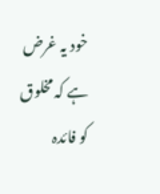خود یہ غرض ہے کہ مخلوق کو فائدہ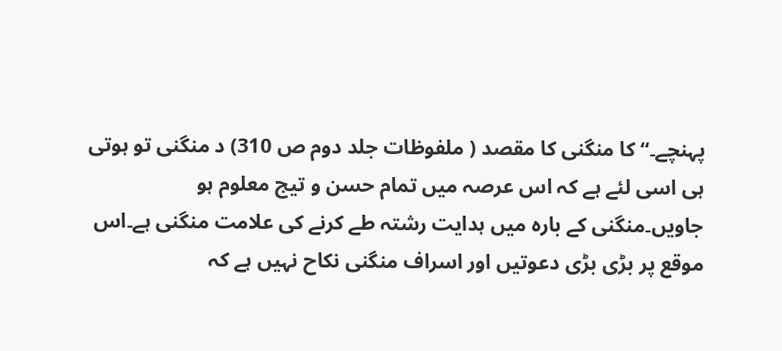پہنچے۔“ کا منگنی کا مقصد ( ملفوظات جلد دوم ص 310) د منگنی تو ہوتی ہی اسی لئے ہے کہ اس عرصہ میں تمام حسن و تیج معلوم ہو جاویں۔منگنی کے بارہ میں ہدایت رشتہ طے کرنے کی علامت منگنی ہے۔اس موقع پر بڑی بڑی دعوتیں اور اسراف منگنی نکاح نہیں ہے کہ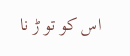اس کو تو ڑ نا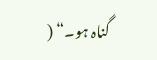گناہ ہو۔“ (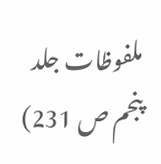ملفوظات جلد پنجم ص 231)